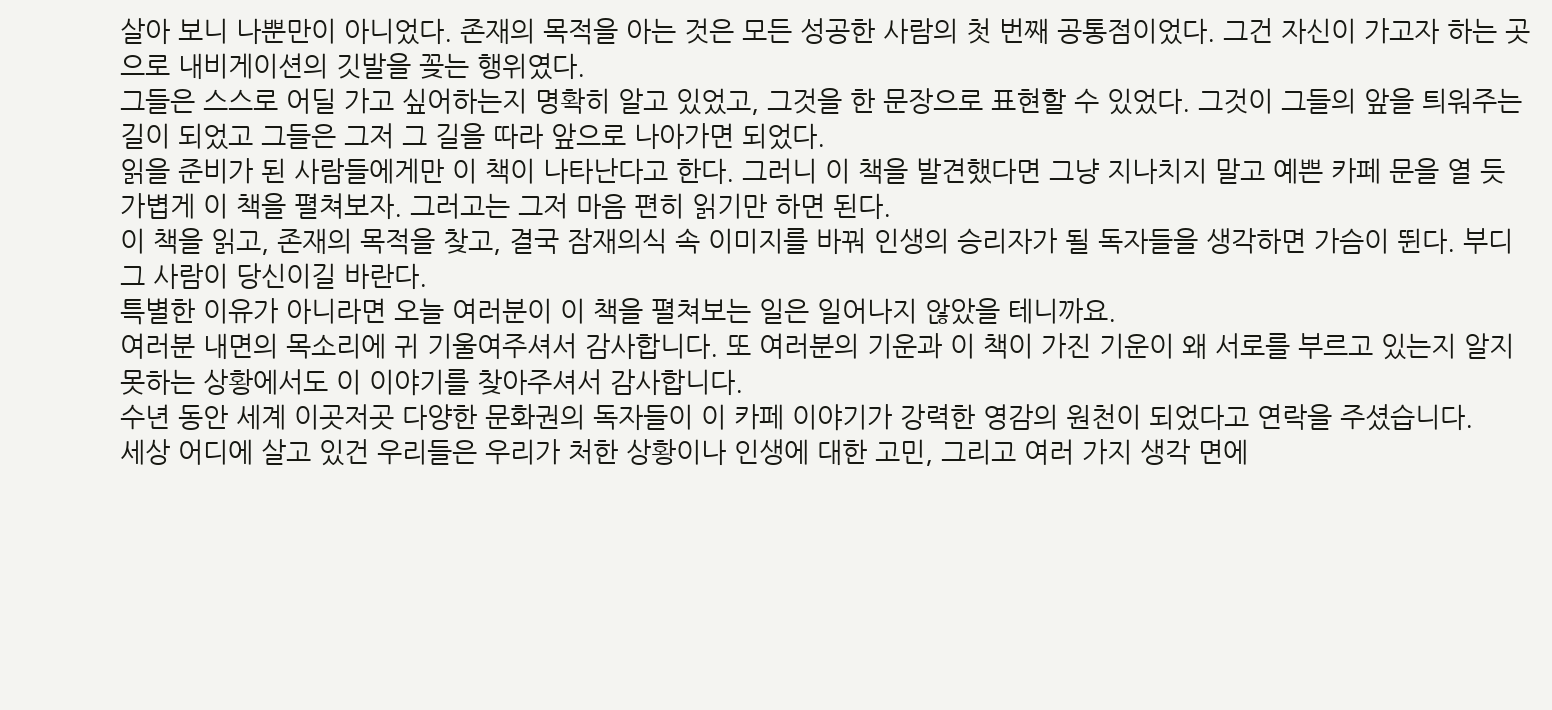살아 보니 나뿐만이 아니었다. 존재의 목적을 아는 것은 모든 성공한 사람의 첫 번째 공통점이었다. 그건 자신이 가고자 하는 곳으로 내비게이션의 깃발을 꽂는 행위였다.
그들은 스스로 어딜 가고 싶어하는지 명확히 알고 있었고, 그것을 한 문장으로 표현할 수 있었다. 그것이 그들의 앞을 틔워주는 길이 되었고 그들은 그저 그 길을 따라 앞으로 나아가면 되었다.
읽을 준비가 된 사람들에게만 이 책이 나타난다고 한다. 그러니 이 책을 발견했다면 그냥 지나치지 말고 예쁜 카페 문을 열 듯 가볍게 이 책을 펼쳐보자. 그러고는 그저 마음 편히 읽기만 하면 된다.
이 책을 읽고, 존재의 목적을 찾고, 결국 잠재의식 속 이미지를 바꿔 인생의 승리자가 될 독자들을 생각하면 가슴이 뛴다. 부디 그 사람이 당신이길 바란다.
특별한 이유가 아니라면 오늘 여러분이 이 책을 펼쳐보는 일은 일어나지 않았을 테니까요.
여러분 내면의 목소리에 귀 기울여주셔서 감사합니다. 또 여러분의 기운과 이 책이 가진 기운이 왜 서로를 부르고 있는지 알지 못하는 상황에서도 이 이야기를 찾아주셔서 감사합니다.
수년 동안 세계 이곳저곳 다양한 문화권의 독자들이 이 카페 이야기가 강력한 영감의 원천이 되었다고 연락을 주셨습니다.
세상 어디에 살고 있건 우리들은 우리가 처한 상황이나 인생에 대한 고민, 그리고 여러 가지 생각 면에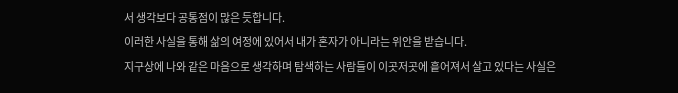서 생각보다 공통점이 많은 듯합니다.
이러한 사실을 통해 삶의 여정에 있어서 내가 혼자가 아니라는 위안을 받습니다.
지구상에 나와 같은 마음으로 생각하며 탐색하는 사람들이 이곳저곳에 흩어져서 살고 있다는 사실은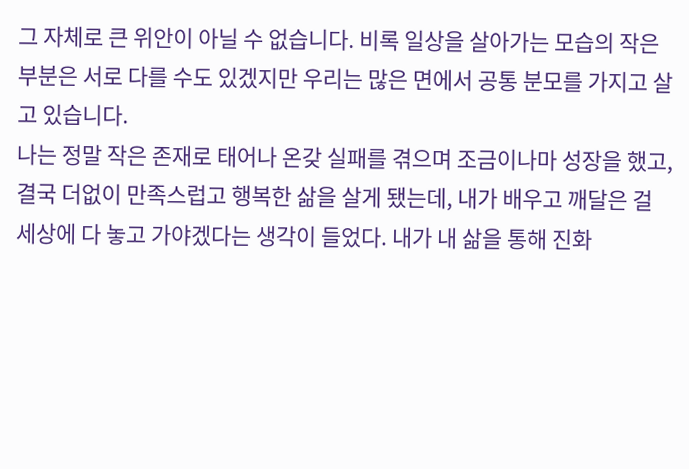그 자체로 큰 위안이 아닐 수 없습니다. 비록 일상을 살아가는 모습의 작은 부분은 서로 다를 수도 있겠지만 우리는 많은 면에서 공통 분모를 가지고 살고 있습니다.
나는 정말 작은 존재로 태어나 온갖 실패를 겪으며 조금이나마 성장을 했고, 결국 더없이 만족스럽고 행복한 삶을 살게 됐는데, 내가 배우고 깨달은 걸 세상에 다 놓고 가야겠다는 생각이 들었다. 내가 내 삶을 통해 진화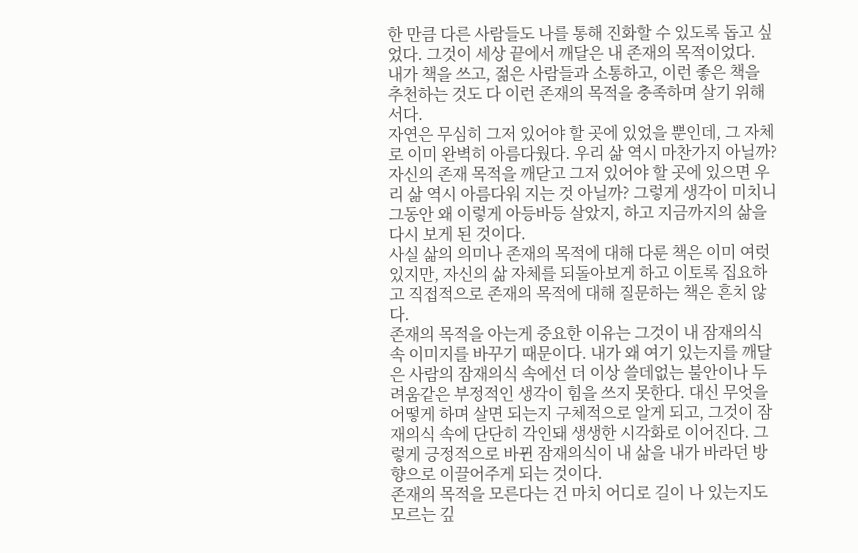한 만큼 다른 사람들도 나를 통해 진화할 수 있도록 돕고 싶었다. 그것이 세상 끝에서 깨달은 내 존재의 목적이었다.
내가 책을 쓰고, 젊은 사람들과 소통하고, 이런 좋은 책을 추천하는 것도 다 이런 존재의 목적을 충족하며 살기 위해서다.
자연은 무심히 그저 있어야 할 곳에 있었을 뿐인데, 그 자체로 이미 완벽히 아름다웠다. 우리 삶 역시 마찬가지 아닐까? 자신의 존재 목적을 깨닫고 그저 있어야 할 곳에 있으면 우리 삶 역시 아름다워 지는 것 아닐까? 그렇게 생각이 미치니 그동안 왜 이렇게 아등바등 살았지, 하고 지금까지의 삶을 다시 보게 된 것이다.
사실 삶의 의미나 존재의 목적에 대해 다룬 책은 이미 여럿 있지만, 자신의 삶 자체를 되돌아보게 하고 이토록 집요하고 직접적으로 존재의 목적에 대해 질문하는 책은 흔치 않다.
존재의 목적을 아는게 중요한 이유는 그것이 내 잠재의식 속 이미지를 바꾸기 때문이다. 내가 왜 여기 있는지를 깨달은 사람의 잠재의식 속에선 더 이상 쓸데없는 불안이나 두려움같은 부정적인 생각이 힘을 쓰지 못한다. 대신 무엇을 어떻게 하며 살면 되는지 구체적으로 알게 되고, 그것이 잠재의식 속에 단단히 각인돼 생생한 시각화로 이어진다. 그렇게 긍정적으로 바뀐 잠재의식이 내 삶을 내가 바라던 방향으로 이끌어주게 되는 것이다.
존재의 목적을 모른다는 건 마치 어디로 길이 나 있는지도 모르는 깊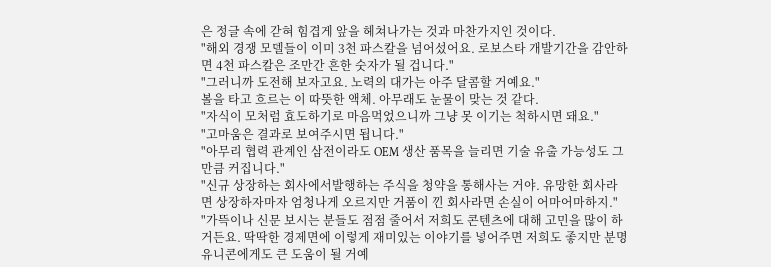은 정글 속에 갇혀 힘겹게 앞을 헤쳐나가는 것과 마찬가지인 것이다.
"해외 경쟁 모델들이 이미 3천 파스칼을 넘어섰어요. 로보스타 개발기간을 감안하면 4천 파스칼은 조만간 흔한 숫자가 될 겁니다."
"그러니까 도전해 보자고요. 노력의 대가는 아주 달콤할 거예요."
볼을 타고 흐르는 이 따뜻한 액체. 아무래도 눈물이 맞는 것 같다.
"자식이 모처럼 효도하기로 마음먹었으니까 그냥 못 이기는 척하시면 돼요."
"고마움은 결과로 보여주시면 됩니다."
"아무리 협력 관계인 삼전이라도 OEM 생산 품목을 늘리면 기술 유출 가능성도 그만큼 커집니다."
"신규 상장하는 회사에서발행하는 주식을 청약을 통해사는 거야. 유망한 회사라면 상장하자마자 엄청나게 오르지만 거품이 낀 회사라면 손실이 어마어마하지."
"가뜩이나 신문 보시는 분들도 점점 줄어서 저희도 콘텐츠에 대해 고민을 많이 하거든요. 딱딱한 경제면에 이렇게 재미있는 이야기를 넣어주면 저희도 좋지만 분명 유니콘에게도 큰 도움이 될 거예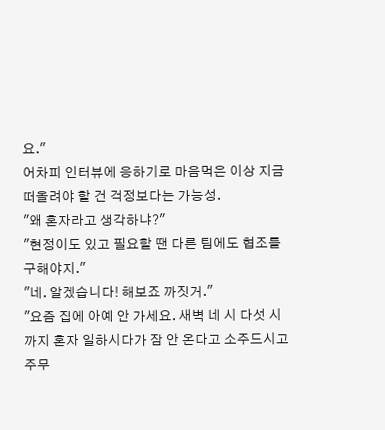요."
어차피 인터뷰에 응하기로 마음먹은 이상 지금 떠올려야 할 건 걱정보다는 가능성.
"왜 혼자라고 생각하냐?"
"현정이도 있고 필요할 땐 다른 팀에도 협조를 구해야지."
"네. 알겠습니다! 해보죠 까짓거."
"요즘 집에 아예 안 가세요. 새벽 네 시 다섯 시까지 혼자 일하시다가 잠 안 온다고 소주드시고 주무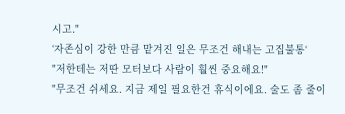시고."
‘자존심이 강한 만큼 맡겨진 일은 무조건 해내는 고집불통‘
"저한테는 저딴 모터보다 사람이 훨씬 중요해요!"
"무조건 쉬세요. 지금 제일 필요한건 휴식이에요. 술도 좀 줄이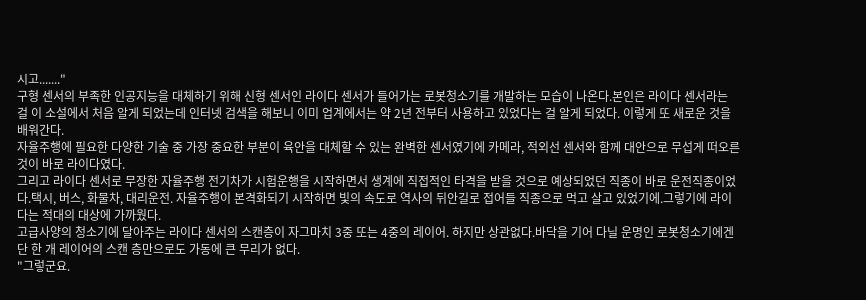시고......."
구형 센서의 부족한 인공지능을 대체하기 위해 신형 센서인 라이다 센서가 들어가는 로봇청소기를 개발하는 모습이 나온다.본인은 라이다 센서라는 걸 이 소설에서 처음 알게 되었는데 인터넷 검색을 해보니 이미 업계에서는 약 2년 전부터 사용하고 있었다는 걸 알게 되었다. 이렇게 또 새로운 것을 배워간다.
자율주행에 필요한 다양한 기술 중 가장 중요한 부분이 육안을 대체할 수 있는 완벽한 센서였기에 카메라, 적외선 센서와 함께 대안으로 무섭게 떠오른 것이 바로 라이다였다.
그리고 라이다 센서로 무장한 자율주행 전기차가 시험운행을 시작하면서 생계에 직접적인 타격을 받을 것으로 예상되었던 직종이 바로 운전직종이었다.택시, 버스, 화물차, 대리운전. 자율주행이 본격화되기 시작하면 빛의 속도로 역사의 뒤안길로 접어들 직종으로 먹고 살고 있었기에.그렇기에 라이다는 적대의 대상에 가까웠다.
고급사양의 청소기에 달아주는 라이다 센서의 스캔층이 자그마치 3중 또는 4중의 레이어. 하지만 상관없다.바닥을 기어 다닐 운명인 로봇청소기에겐 단 한 개 레이어의 스캔 층만으로도 가동에 큰 무리가 없다.
"그렇군요.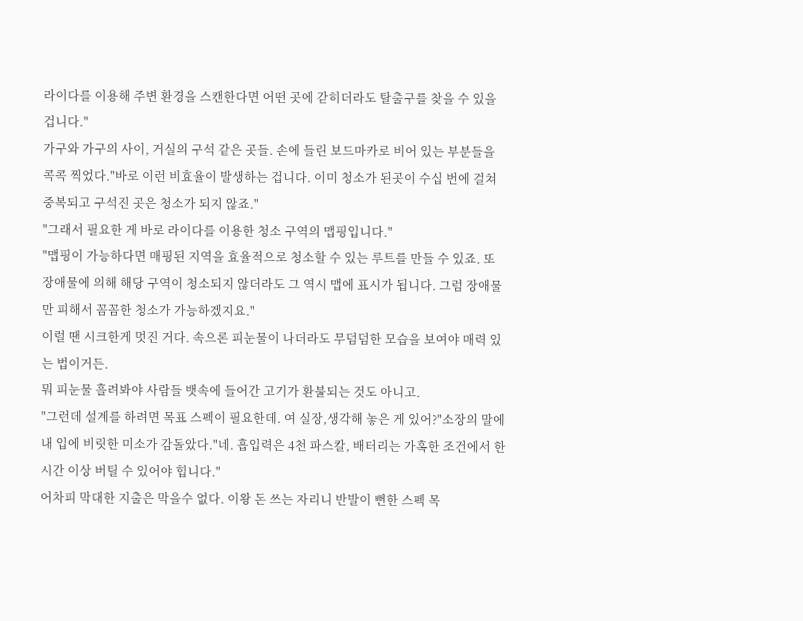라이다를 이용해 주변 환경을 스캔한다면 어떤 곳에 갇히더라도 탈출구를 찾을 수 있을 겁니다."
가구와 가구의 사이, 거실의 구석 같은 곳들. 손에 들린 보드마카로 비어 있는 부분들을 콕콕 찍었다."바로 이런 비효율이 발생하는 겁니다. 이미 청소가 된곳이 수십 번에 걸쳐 중복되고 구석진 곳은 청소가 되지 않죠."
"그래서 필요한 게 바로 라이다를 이용한 청소 구역의 맵핑입니다."
"맵핑이 가능하다면 매핑된 지역을 효율적으로 청소할 수 있는 루트를 만들 수 있죠. 또 장애물에 의해 해당 구역이 청소되지 않더라도 그 역시 맵에 표시가 됩니다. 그럼 장애물만 피해서 꼼꼼한 청소가 가능하겠지요."
이럴 땐 시크한게 멋진 거다. 속으론 피눈물이 나더라도 무덤덤한 모습을 보여야 매력 있는 법이거든.
뭐 피눈물 흘려봐야 사람들 뱃속에 들어간 고기가 환불되는 것도 아니고.
"그런데 설계를 하려면 목표 스펙이 필요한데. 여 실장,생각해 놓은 게 있어?"소장의 말에 내 입에 비릿한 미소가 감돌았다."네. 흡입력은 4천 파스칼, 배터리는 가혹한 조건에서 한시간 이상 버틸 수 있어야 힙니다."
어차피 막대한 지출은 막을수 없다. 이왕 돈 쓰는 자리니 반발이 뻔한 스펙 목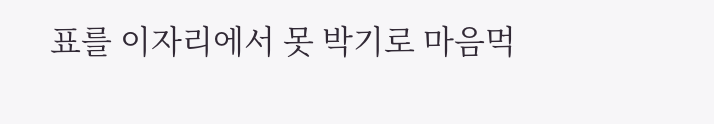표를 이자리에서 못 박기로 마음먹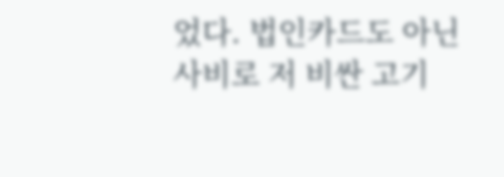었다. 법인카드도 아닌 사비로 저 비싼 고기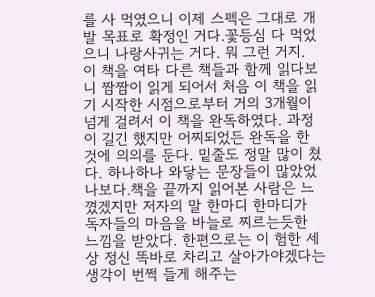를 사 먹였으니 이제 스펙은 그대로 개발 목표로 확정인 거다.꽃등심 다 먹었으니 나랑사귀는 거다. 뭐 그런 거지.
이 책을 여타 다른 책들과 함께 읽다보니 짬짬이 읽게 되어서 처음 이 책을 읽기 시작한 시점으로부터 거의 3개월이 넘게 걸려서 이 책을 완독하였다. 과정이 길긴 했지만 어찌되었든 완독을 한 것에 의의를 둔다. 밑줄도 정말 많이 쳤다. 하나하나 와닿는 문장들이 많았었나보다.책을 끝까지 읽어본 사람은 느꼈겠지만 저자의 말 한마디 한마디가 독자들의 마음을 바늘로 찌르는듯한 느낌을 받았다. 한편으로는 이 험한 세상 정신 똑바로 차리고 살아가야겠다는 생각이 번쩍 들게 해주는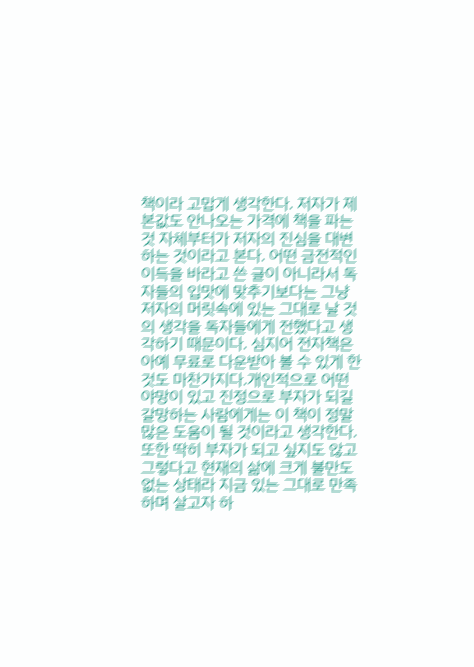책이라 고맙게 생각한다. 저자가 제본값도 안나오는 가격에 책을 파는 것 자체부터가 저자의 진심을 대변하는 것이라고 본다. 어떤 금전적인 이득을 바라고 쓴 글이 아니라서 독자들의 입맛에 맞추기보다는 그냥 저자의 머릿속에 있는 그대로 날 것의 생각을 독자들에게 전했다고 생각하기 때문이다. 심지어 전자책은 아예 무료로 다운받아 볼 수 있게 한 것도 마찬가지다.개인적으로 어떤 야망이 있고 진정으로 부자가 되길 갈망하는 사람에게는 이 책이 정말 많은 도움이 될 것이라고 생각한다. 또한 딱히 부자가 되고 싶지도 않고 그렇다고 현재의 삶에 크게 불만도 없는 상태라 지금 있는 그대로 만족하며 살고자 하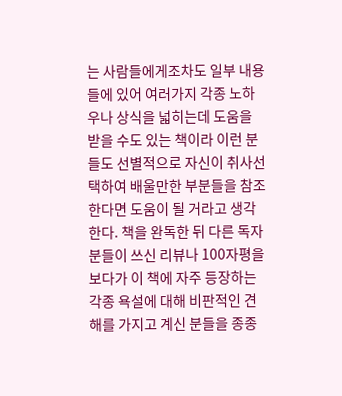는 사람들에게조차도 일부 내용들에 있어 여러가지 각종 노하우나 상식을 넓히는데 도움을 받을 수도 있는 책이라 이런 분들도 선별적으로 자신이 취사선택하여 배울만한 부분들을 참조한다면 도움이 될 거라고 생각한다. 책을 완독한 뒤 다른 독자분들이 쓰신 리뷰나 100자평을 보다가 이 책에 자주 등장하는 각종 욕설에 대해 비판적인 견해를 가지고 계신 분들을 종종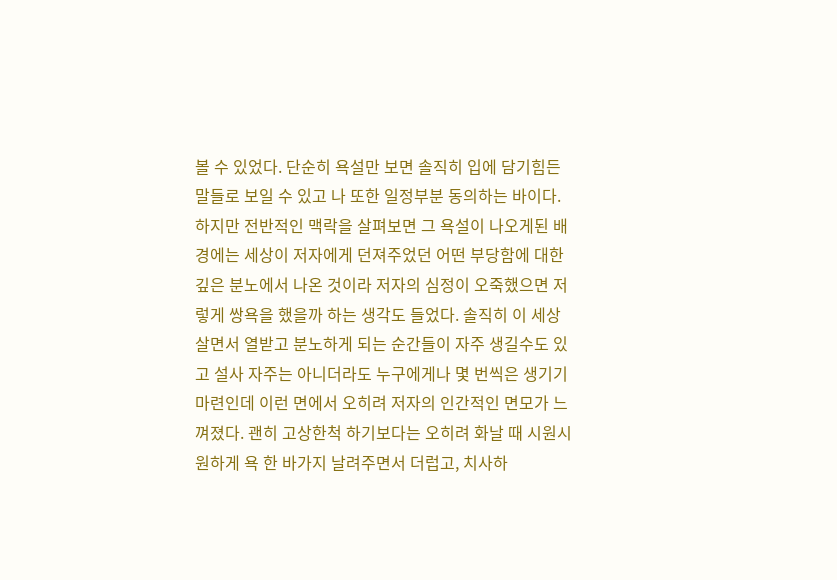볼 수 있었다. 단순히 욕설만 보면 솔직히 입에 담기힘든 말들로 보일 수 있고 나 또한 일정부분 동의하는 바이다. 하지만 전반적인 맥락을 살펴보면 그 욕설이 나오게된 배경에는 세상이 저자에게 던져주었던 어떤 부당함에 대한 깊은 분노에서 나온 것이라 저자의 심정이 오죽했으면 저렇게 쌍욕을 했을까 하는 생각도 들었다. 솔직히 이 세상 살면서 열받고 분노하게 되는 순간들이 자주 생길수도 있고 설사 자주는 아니더라도 누구에게나 몇 번씩은 생기기 마련인데 이런 면에서 오히려 저자의 인간적인 면모가 느껴졌다. 괜히 고상한척 하기보다는 오히려 화날 때 시원시원하게 욕 한 바가지 날려주면서 더럽고, 치사하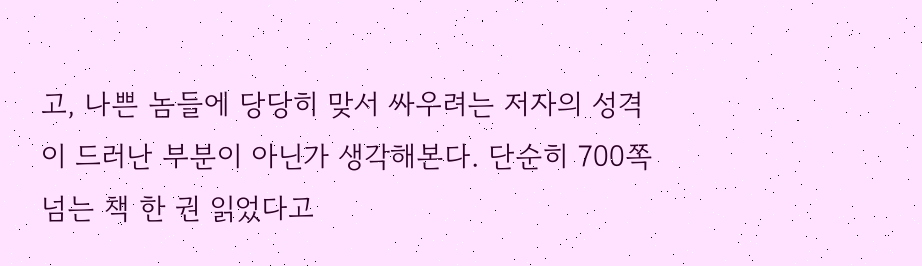고, 나쁜 놈들에 당당히 맞서 싸우려는 저자의 성격이 드러난 부분이 아닌가 생각해본다. 단순히 700쪽 넘는 책 한 권 읽었다고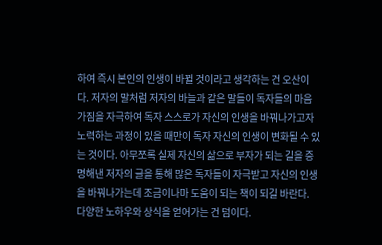하여 즉시 본인의 인생이 바뀔 것이라고 생각하는 건 오산이다. 저자의 말처럼 저자의 바늘과 같은 말들이 독자들의 마음가짐을 자극하여 독자 스스로가 자신의 인생을 바꿔나가고자 노력하는 과정이 있을 때만이 독자 자신의 인생이 변화될 수 있는 것이다. 아무쪼록 실제 자신의 삶으로 부자가 되는 길을 증명해낸 저자의 글을 통해 많은 독자들이 자극받고 자신의 인생을 바꿔나가는데 조금이나마 도움이 되는 책이 되길 바란다. 다양한 노하우와 상식을 얻어가는 건 덤이다.